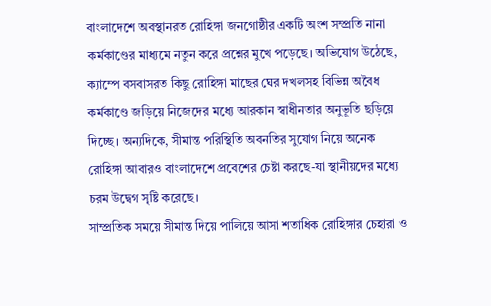বাংলাদেশে অবস্থানরত রোহিঙ্গা জনগোষ্ঠীর একটি অংশ সম্প্রতি নানা কর্মকাণ্ডের মাধ্যমে নতুন করে প্রশ্নের মুখে পড়েছে। অভিযোগ উঠেছে, ক্যাম্পে বসবাসরত কিছু রোহিঙ্গা মাছের ঘের দখলসহ বিভিন্ন অবৈধ কর্মকাণ্ডে জড়িয়ে নিজেদের মধ্যে আরকান স্বাধীনতার অনুভূতি ছড়িয়ে দিচ্ছে। অন্যদিকে, সীমান্ত পরিস্থিতি অবনতির সুযোগ নিয়ে অনেক রোহিঙ্গা আবারও বাংলাদেশে প্রবেশের চেষ্টা করছে-যা স্থানীয়দের মধ্যে চরম উদ্বেগ সৃষ্টি করেছে।
সাম্প্রতিক সময়ে সীমান্ত দিয়ে পালিয়ে আসা শতাধিক রোহিঙ্গার চেহারা ও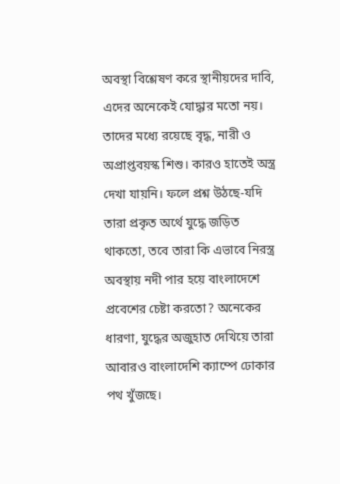অবস্থা বিশ্লেষণ করে স্থানীয়দের দাবি, এদের অনেকেই যোদ্ধার মতো নয়। তাদের মধ্যে রয়েছে বৃদ্ধ, নারী ও অপ্রাপ্তবয়স্ক শিশু। কারও হাতেই অস্ত্র দেখা যায়নি। ফলে প্রশ্ন উঠছে-যদি তারা প্রকৃত অর্থে যুদ্ধে জড়িত থাকতো, তবে তারা কি এভাবে নিরস্ত্র অবস্থায় নদী পার হয়ে বাংলাদেশে প্রবেশের চেষ্টা করতো? অনেকের ধারণা, যুদ্ধের অজুহাত দেখিয়ে তারা আবারও বাংলাদেশি ক্যাম্পে ঢোকার পথ খুঁজছে।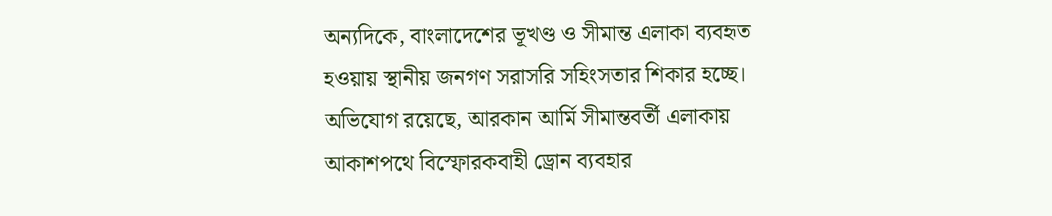অন্যদিকে, বাংলাদেশের ভূখণ্ড ও সীমান্ত এলাকা ব্যবহৃত হওয়ায় স্থানীয় জনগণ সরাসরি সহিংসতার শিকার হচ্ছে। অভিযোগ রয়েছে, আরকান আর্মি সীমান্তবর্তী এলাকায় আকাশপথে বিস্ফোরকবাহী ড্রোন ব্যবহার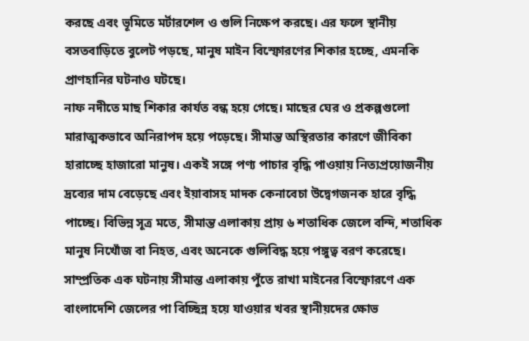করছে এবং ভূমিতে মর্টারশেল ও গুলি নিক্ষেপ করছে। এর ফলে স্থানীয় বসতবাড়িতে বুলেট পড়ছে, মানুষ মাইন বিস্ফোরণের শিকার হচ্ছে, এমনকি প্রাণহানির ঘটনাও ঘটছে।
নাফ নদীতে মাছ শিকার কার্যত বন্ধ হয়ে গেছে। মাছের ঘের ও প্রকল্পগুলো মারাত্মকভাবে অনিরাপদ হয়ে পড়েছে। সীমান্ত অস্থিরতার কারণে জীবিকা হারাচ্ছে হাজারো মানুষ। একই সঙ্গে পণ্য পাচার বৃদ্ধি পাওয়ায় নিত্যপ্রয়োজনীয় দ্রব্যের দাম বেড়েছে এবং ইয়াবাসহ মাদক কেনাবেচা উদ্বেগজনক হারে বৃদ্ধি পাচ্ছে। বিভিন্ন সূত্র মতে, সীমান্ত এলাকায় প্রায় ৬ শতাধিক জেলে বন্দি, শতাধিক মানুষ নিখোঁজ বা নিহত, এবং অনেকে গুলিবিদ্ধ হয়ে পঙ্গুত্ব বরণ করেছে।
সাম্প্রতিক এক ঘটনায় সীমান্ত এলাকায় পুঁতে রাখা মাইনের বিস্ফোরণে এক বাংলাদেশি জেলের পা বিচ্ছিন্ন হয়ে যাওয়ার খবর স্থানীয়দের ক্ষোভ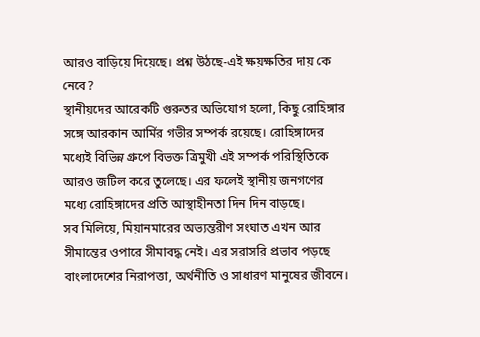আরও বাড়িয়ে দিয়েছে। প্রশ্ন উঠছে-এই ক্ষয়ক্ষতির দায় কে নেবে?
স্থানীয়দের আরেকটি গুরুতর অভিযোগ হলো, কিছু রোহিঙ্গার সঙ্গে আরকান আর্মির গভীর সম্পর্ক রয়েছে। রোহিঙ্গাদের মধ্যেই বিভিন্ন গ্রুপে বিভক্ত ত্রিমুখী এই সম্পর্ক পরিস্থিতিকে আরও জটিল করে তুলেছে। এর ফলেই স্থানীয় জনগণের মধ্যে রোহিঙ্গাদের প্রতি আস্থাহীনতা দিন দিন বাড়ছে।
সব মিলিয়ে, মিয়ানমারের অভ্যন্তরীণ সংঘাত এখন আর সীমান্তের ওপারে সীমাবদ্ধ নেই। এর সরাসরি প্রভাব পড়ছে বাংলাদেশের নিরাপত্তা, অর্থনীতি ও সাধারণ মানুষের জীবনে।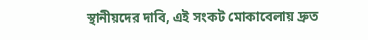স্থানীয়দের দাবি, এই সংকট মোকাবেলায় দ্রুত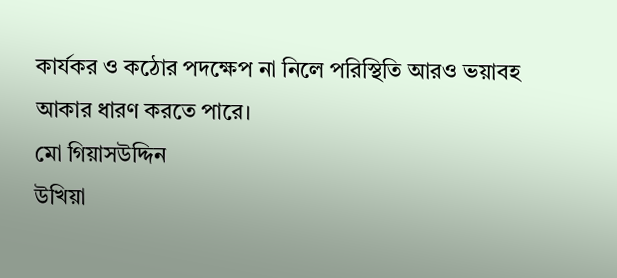কার্যকর ও কঠোর পদক্ষেপ না নিলে পরিস্থিতি আরও ভয়াবহ আকার ধারণ করতে পারে।
মো গিয়াসউদ্দিন
উখিয়া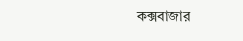কক্সবাজার